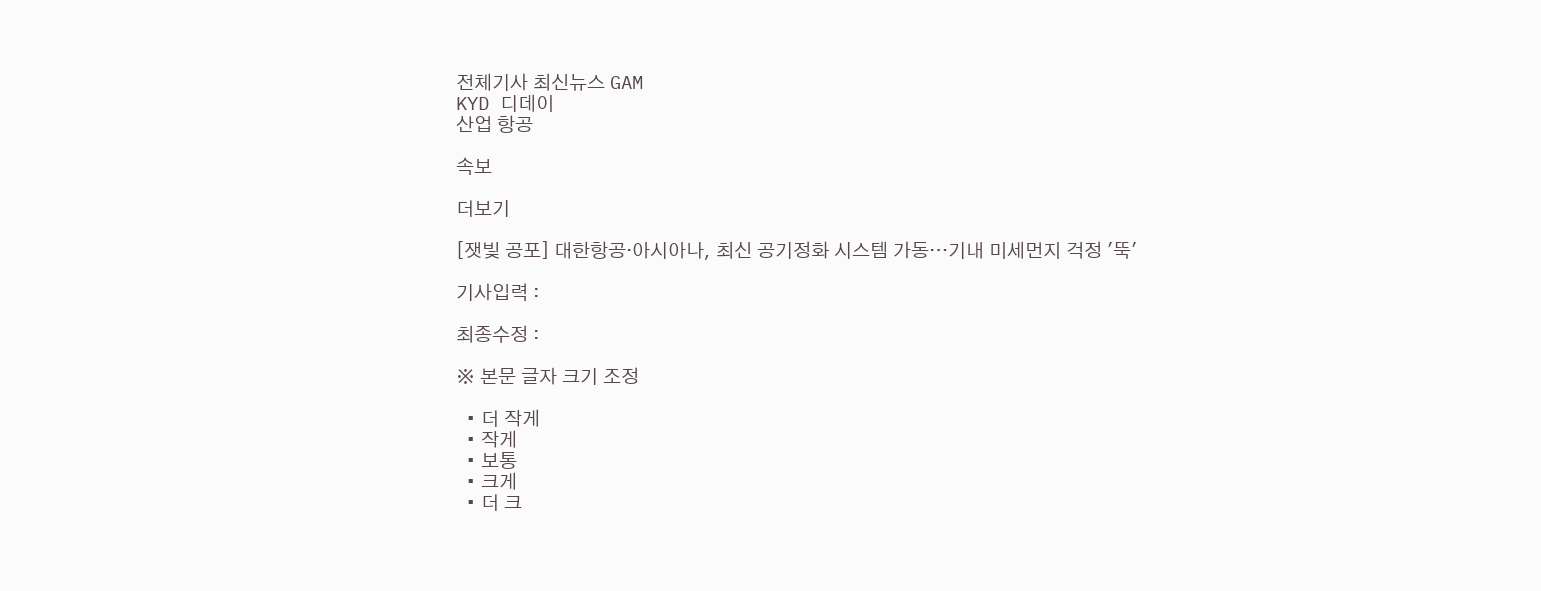전체기사 최신뉴스 GAM
KYD 디데이
산업 항공

속보

더보기

[잿빛 공포] 대한항공·아시아나, 최신 공기정화 시스템 가동…기내 미세먼지 걱정 '뚝'

기사입력 :

최종수정 :

※ 본문 글자 크기 조정

  • 더 작게
  • 작게
  • 보통
  • 크게
  • 더 크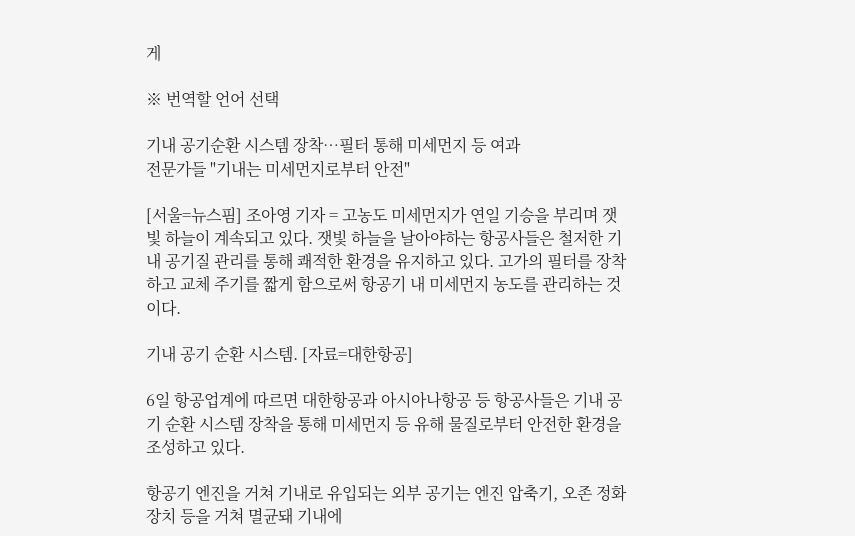게

※ 번역할 언어 선택

기내 공기순환 시스템 장착…필터 통해 미세먼지 등 여과
전문가들 "기내는 미세먼지로부터 안전"

[서울=뉴스핌] 조아영 기자 = 고농도 미세먼지가 연일 기승을 부리며 잿빛 하늘이 계속되고 있다. 잿빛 하늘을 날아야하는 항공사들은 철저한 기내 공기질 관리를 통해 쾌적한 환경을 유지하고 있다. 고가의 필터를 장착하고 교체 주기를 짧게 함으로써 항공기 내 미세먼지 농도를 관리하는 것이다.

기내 공기 순환 시스템. [자료=대한항공]

6일 항공업계에 따르면 대한항공과 아시아나항공 등 항공사들은 기내 공기 순환 시스템 장착을 통해 미세먼지 등 유해 물질로부터 안전한 환경을 조성하고 있다.

항공기 엔진을 거쳐 기내로 유입되는 외부 공기는 엔진 압축기, 오존 정화장치 등을 거쳐 멸균돼 기내에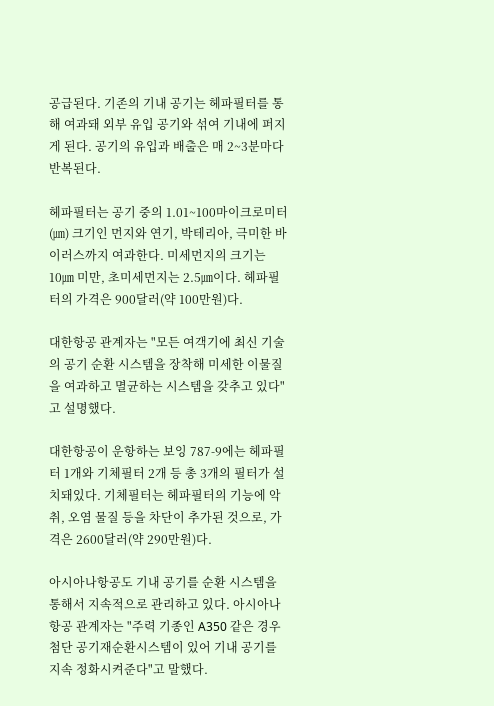공급된다. 기존의 기내 공기는 헤파필터를 통해 여과돼 외부 유입 공기와 섞여 기내에 퍼지게 된다. 공기의 유입과 배출은 매 2~3분마다 반복된다.

헤파필터는 공기 중의 1.01~100마이크로미터(㎛) 크기인 먼지와 연기, 박테리아, 극미한 바이러스까지 여과한다. 미세먼지의 크기는 10㎛ 미만, 초미세먼지는 2.5㎛이다. 헤파필터의 가격은 900달러(약 100만원)다.

대한항공 관계자는 "모든 여객기에 최신 기술의 공기 순환 시스템을 장착해 미세한 이물질을 여과하고 멸균하는 시스템을 갖추고 있다"고 설명했다.

대한항공이 운항하는 보잉 787-9에는 헤파필터 1개와 기체필터 2개 등 총 3개의 필터가 설치돼있다. 기체필터는 헤파필터의 기능에 악취, 오염 물질 등을 차단이 추가된 것으로, 가격은 2600달러(약 290만원)다.

아시아나항공도 기내 공기를 순환 시스템을 통해서 지속적으로 관리하고 있다. 아시아나항공 관계자는 "주력 기종인 A350 같은 경우 첨단 공기재순환시스템이 있어 기내 공기를 지속 정화시켜준다"고 말했다.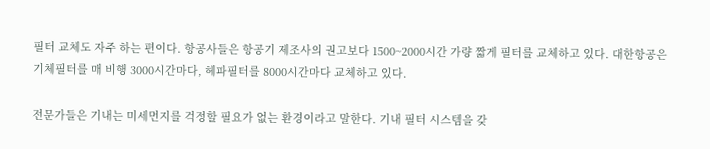필터 교체도 자주 하는 편이다. 항공사들은 항공기 제조사의 권고보다 1500~2000시간 가량 짧게 필터를 교체하고 있다. 대한항공은 기체필터를 매 비행 3000시간마다, 헤파필터를 8000시간마다 교체하고 있다.

전문가들은 기내는 미세먼지를 걱정할 필요가 없는 환경이라고 말한다. 기내 필터 시스템을 갖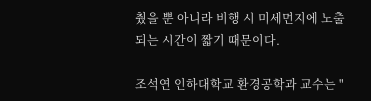췄을 뿐 아니라 비행 시 미세먼지에 노출되는 시간이 짧기 때문이다.

조석연 인하대학교 환경공학과 교수는 "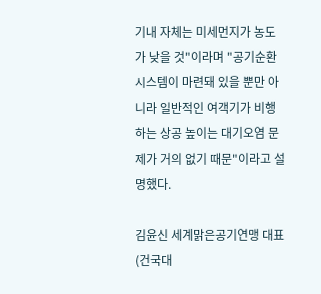기내 자체는 미세먼지가 농도가 낮을 것"이라며 "공기순환 시스템이 마련돼 있을 뿐만 아니라 일반적인 여객기가 비행하는 상공 높이는 대기오염 문제가 거의 없기 때문"이라고 설명했다.

김윤신 세계맑은공기연맹 대표(건국대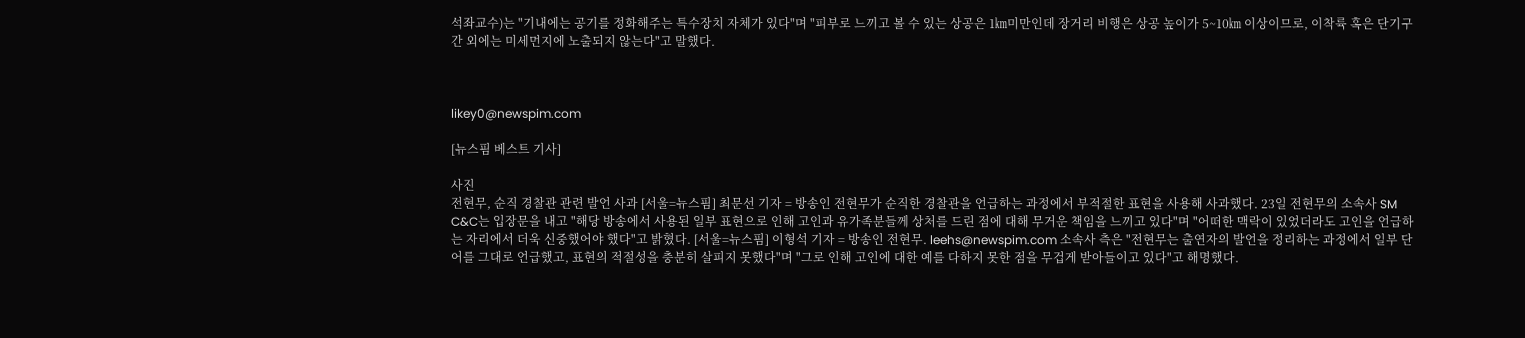석좌교수)는 "기내에는 공기를 정화해주는 특수장치 자체가 있다"며 "피부로 느끼고 볼 수 있는 상공은 1㎞미만인데 장거리 비행은 상공 높이가 5~10㎞ 이상이므로, 이착륙 혹은 단기구간 외에는 미세먼지에 노출되지 않는다"고 말했다.



likey0@newspim.com

[뉴스핌 베스트 기사]

사진
전현무, 순직 경찰관 관련 발언 사과 [서울=뉴스핌] 최문선 기자 = 방송인 전현무가 순직한 경찰관을 언급하는 과정에서 부적절한 표현을 사용해 사과했다. 23일 전현무의 소속사 SM C&C는 입장문을 내고 "해당 방송에서 사용된 일부 표현으로 인해 고인과 유가족분들께 상처를 드린 점에 대해 무거운 책임을 느끼고 있다"며 "어떠한 맥락이 있었더라도 고인을 언급하는 자리에서 더욱 신중했어야 했다"고 밝혔다. [서울=뉴스핌] 이형석 기자 = 방송인 전현무. leehs@newspim.com 소속사 측은 "전현무는 출연자의 발언을 정리하는 과정에서 일부 단어를 그대로 언급했고, 표현의 적절성을 충분히 살피지 못했다"며 "그로 인해 고인에 대한 예를 다하지 못한 점을 무겁게 받아들이고 있다"고 해명했다.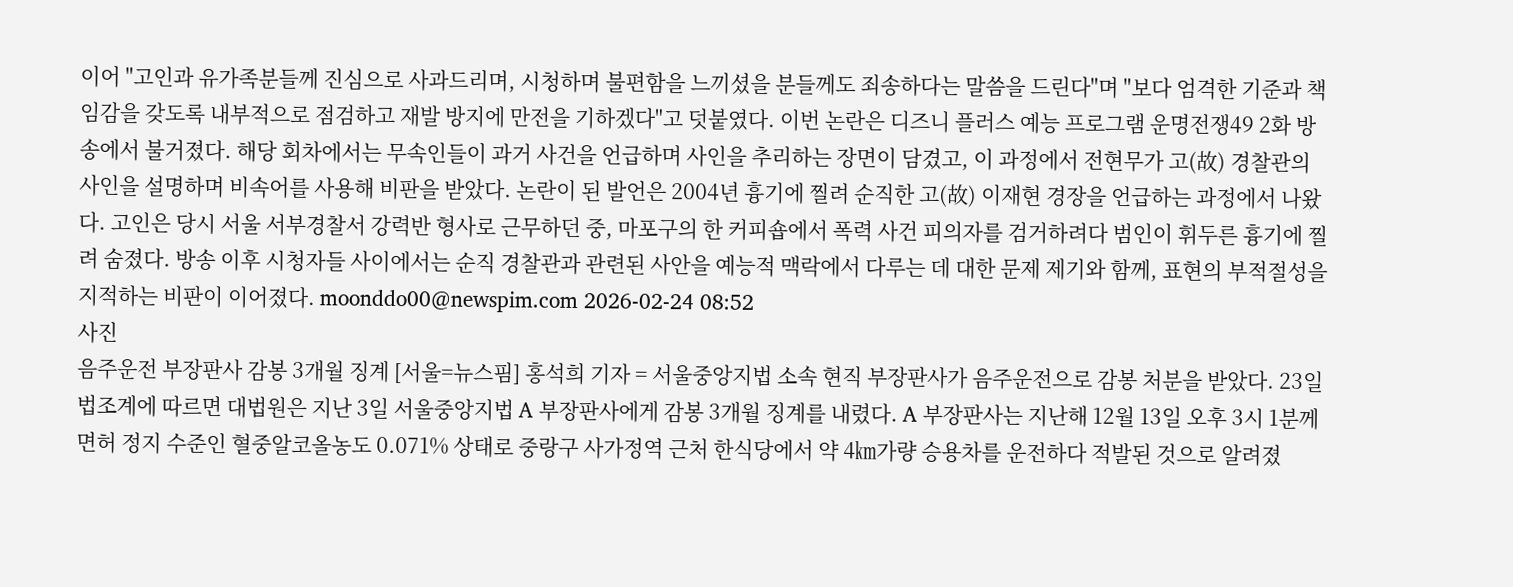이어 "고인과 유가족분들께 진심으로 사과드리며, 시청하며 불편함을 느끼셨을 분들께도 죄송하다는 말씀을 드린다"며 "보다 엄격한 기준과 책임감을 갖도록 내부적으로 점검하고 재발 방지에 만전을 기하겠다"고 덧붙였다. 이번 논란은 디즈니 플러스 예능 프로그램 운명전쟁49 2화 방송에서 불거졌다. 해당 회차에서는 무속인들이 과거 사건을 언급하며 사인을 추리하는 장면이 담겼고, 이 과정에서 전현무가 고(故) 경찰관의 사인을 설명하며 비속어를 사용해 비판을 받았다. 논란이 된 발언은 2004년 흉기에 찔려 순직한 고(故) 이재현 경장을 언급하는 과정에서 나왔다. 고인은 당시 서울 서부경찰서 강력반 형사로 근무하던 중, 마포구의 한 커피숍에서 폭력 사건 피의자를 검거하려다 범인이 휘두른 흉기에 찔려 숨졌다. 방송 이후 시청자들 사이에서는 순직 경찰관과 관련된 사안을 예능적 맥락에서 다루는 데 대한 문제 제기와 함께, 표현의 부적절성을 지적하는 비판이 이어졌다. moonddo00@newspim.com 2026-02-24 08:52
사진
음주운전 부장판사 감봉 3개월 징계 [서울=뉴스핌] 홍석희 기자 = 서울중앙지법 소속 현직 부장판사가 음주운전으로 감봉 처분을 받았다. 23일 법조계에 따르면 대법원은 지난 3일 서울중앙지법 A 부장판사에게 감봉 3개월 징계를 내렸다. A 부장판사는 지난해 12월 13일 오후 3시 1분께 면허 정지 수준인 혈중알코올농도 0.071% 상태로 중랑구 사가정역 근처 한식당에서 약 4㎞가량 승용차를 운전하다 적발된 것으로 알려졌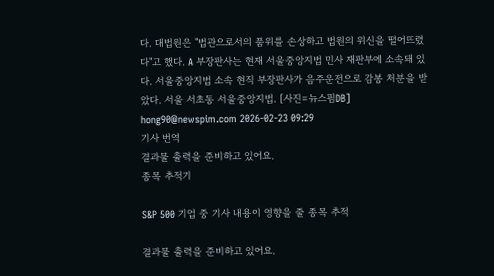다. 대법원은 "법관으로서의 품위를 손상하고 법원의 위신을 떨어뜨렸다"고 했다. A 부장판사는 현재 서울중앙지법 민사 재판부에 소속돼 있다. 서울중앙지법 소속 현직 부장판사가 음주운전으로 감봉 처분을 받았다. 서울 서초동 서울중앙지법. [사진=뉴스핌DB] hong90@newspim.com 2026-02-23 09:29
기사 번역
결과물 출력을 준비하고 있어요.
종목 추적기

S&P 500 기업 중 기사 내용이 영향을 줄 종목 추적

결과물 출력을 준비하고 있어요.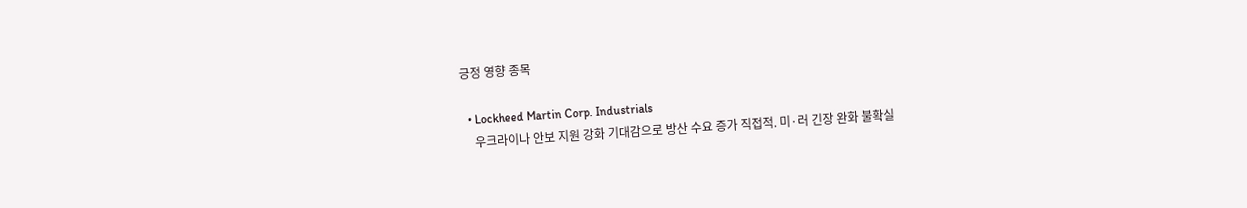긍정 영향 종목

  • Lockheed Martin Corp. Industrials
    우크라이나 안보 지원 강화 기대감으로 방산 수요 증가 직접적. 미·러 긴장 완화 불확실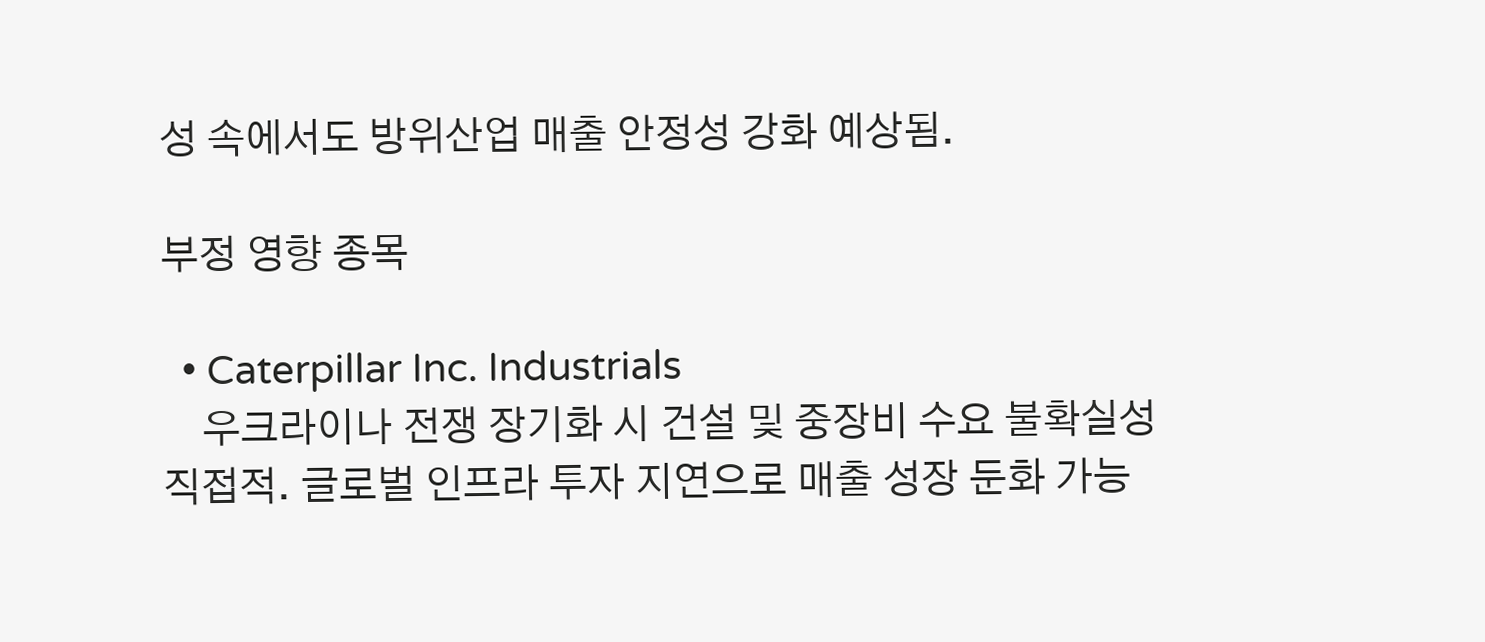성 속에서도 방위산업 매출 안정성 강화 예상됨.

부정 영향 종목

  • Caterpillar Inc. Industrials
    우크라이나 전쟁 장기화 시 건설 및 중장비 수요 불확실성 직접적. 글로벌 인프라 투자 지연으로 매출 성장 둔화 가능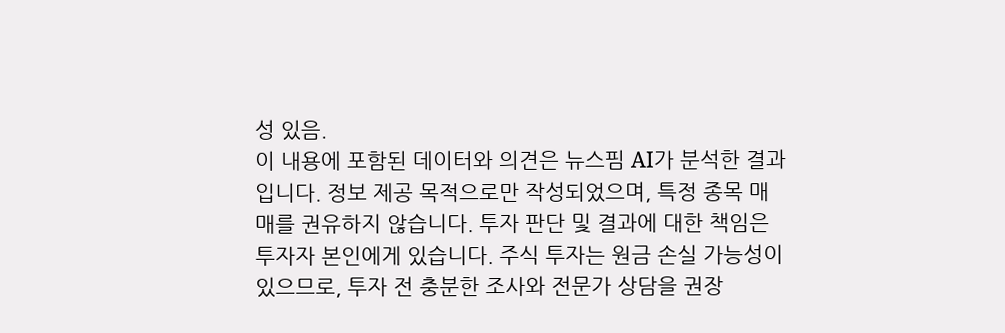성 있음.
이 내용에 포함된 데이터와 의견은 뉴스핌 AI가 분석한 결과입니다. 정보 제공 목적으로만 작성되었으며, 특정 종목 매매를 권유하지 않습니다. 투자 판단 및 결과에 대한 책임은 투자자 본인에게 있습니다. 주식 투자는 원금 손실 가능성이 있으므로, 투자 전 충분한 조사와 전문가 상담을 권장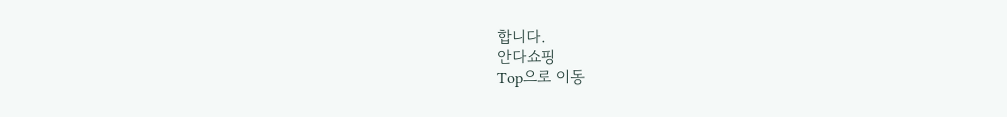합니다.
안다쇼핑
Top으로 이동